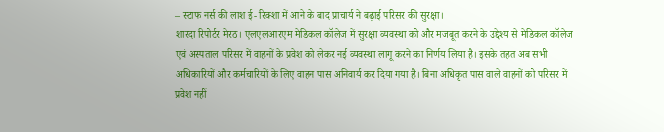– स्टाफ नर्स की लाश ई- रिक्शा में आने के बाद प्राचार्य ने बढ़ाई परिसर की सुरक्षा।
शारदा रिपोर्टर मेरठ। एलएलआरएम मेडिकल कॉलेज में सुरक्षा व्यवस्था को और मजबूत करने के उद्देश्य से मेडिकल कॉलेज एवं अस्पताल परिसर में वाहनों के प्रवेश को लेकर नई व्यवस्था लागू करने का निर्णय लिया है। इसके तहत अब सभी अधिकारियों और कर्मचारियों के लिए वाहन पास अनिवार्य कर दिया गया है। बिना अधिकृत पास वाले वाहनों को परिसर में प्रवेश नहीं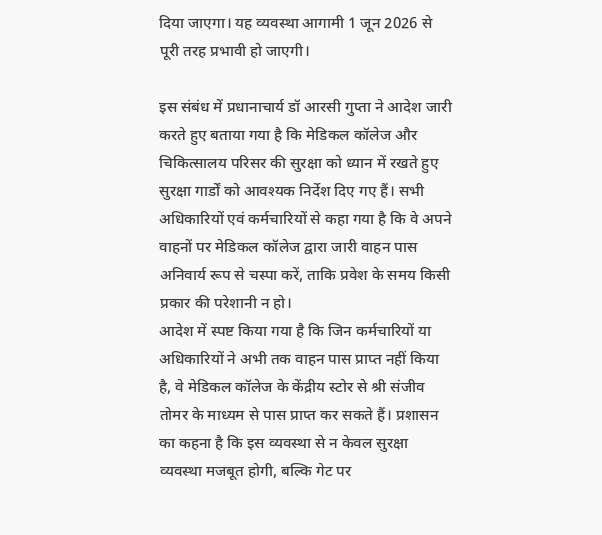दिया जाएगा। यह व्यवस्था आगामी 1 जून 2026 से पूरी तरह प्रभावी हो जाएगी।

इस संबंध में प्रधानाचार्य डॉ आरसी गुप्ता ने आदेश जारी करते हुए बताया गया है कि मेडिकल कॉलेज और चिकित्सालय परिसर की सुरक्षा को ध्यान में रखते हुए सुरक्षा गार्डों को आवश्यक निर्देश दिए गए हैं। सभी अधिकारियों एवं कर्मचारियों से कहा गया है कि वे अपने वाहनों पर मेडिकल कॉलेज द्वारा जारी वाहन पास अनिवार्य रूप से चस्पा करें, ताकि प्रवेश के समय किसी प्रकार की परेशानी न हो।
आदेश में स्पष्ट किया गया है कि जिन कर्मचारियों या अधिकारियों ने अभी तक वाहन पास प्राप्त नहीं किया है, वे मेडिकल कॉलेज के केंद्रीय स्टोर से श्री संजीव तोमर के माध्यम से पास प्राप्त कर सकते हैं। प्रशासन का कहना है कि इस व्यवस्था से न केवल सुरक्षा व्यवस्था मजबूत होगी, बल्कि गेट पर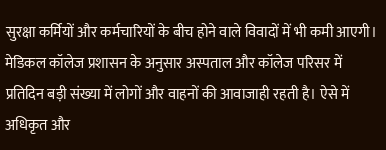सुरक्षा कर्मियों और कर्मचारियों के बीच होने वाले विवादों में भी कमी आएगी।
मेडिकल कॉलेज प्रशासन के अनुसार अस्पताल और कॉलेज परिसर में प्रतिदिन बड़ी संख्या में लोगों और वाहनों की आवाजाही रहती है। ऐसे में अधिकृत और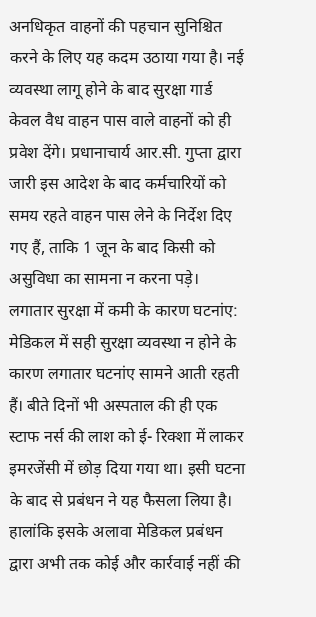अनधिकृत वाहनों की पहचान सुनिश्चित करने के लिए यह कदम उठाया गया है। नई व्यवस्था लागू होने के बाद सुरक्षा गार्ड केवल वैध वाहन पास वाले वाहनों को ही प्रवेश देंगे। प्रधानाचार्य आर.सी. गुप्ता द्वारा जारी इस आदेश के बाद कर्मचारियों को समय रहते वाहन पास लेने के निर्देश दिए गए हैं, ताकि 1 जून के बाद किसी को असुविधा का सामना न करना पड़े।
लगातार सुरक्षा में कमी के कारण घटनांए: मेडिकल में सही सुरक्षा व्यवस्था न होने के कारण लगातार घटनांए सामने आती रहती हैं। बीते दिनों भी अस्पताल की ही एक स्टाफ नर्स की लाश को ई- रिक्शा में लाकर इमरजेंसी में छोड़ दिया गया था। इसी घटना के बाद से प्रबंधन ने यह फैसला लिया है। हालांकि इसके अलावा मेडिकल प्रबंधन द्वारा अभी तक कोई और कार्रवाई नहीं की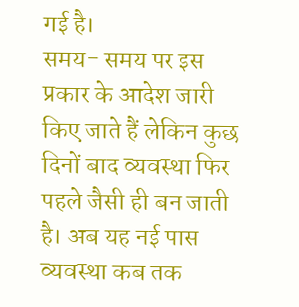गई है।
समय- समय पर इस प्रकार के आदेश जारी किए जाते हैं लेकिन कुछ दिनों बाद व्यवस्था फिर पहले जैसी ही बन जाती है। अब यह नई पास व्यवस्था कब तक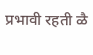प्रभावी रहती ळै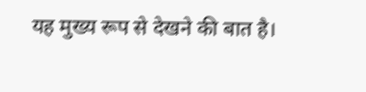यह मुख्य रूप से देखने की बात है।